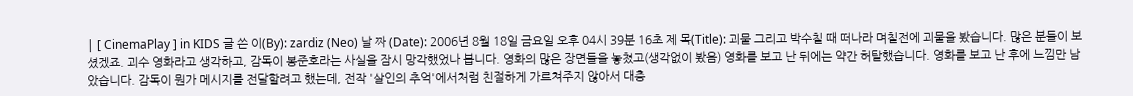| [ CinemaPlay ] in KIDS 글 쓴 이(By): zardiz (Neo) 날 짜 (Date): 2006년 8월 18일 금요일 오후 04시 39분 16초 제 목(Title): 괴물 그리고 박수칠 때 떠나라 며칠전에 괴물을 봤습니다. 많은 분들이 보셨겠죠. 괴수 영화라고 생각하고, 감독이 봉준호라는 사실을 잠시 망각했었나 봅니다. 영화의 많은 장면들을 놓쳤고(생각없이 봤음) 영화를 보고 난 뒤에는 약간 허탈했습니다. 영화를 보고 난 후에 느낌만 남았습니다. 감독이 뭔가 메시지를 전달할려고 했는데, 전작 '살인의 추억'에서처럼 친절하게 가르쳐주지 않아서 대충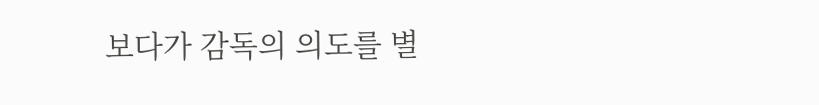보다가 감독의 의도를 별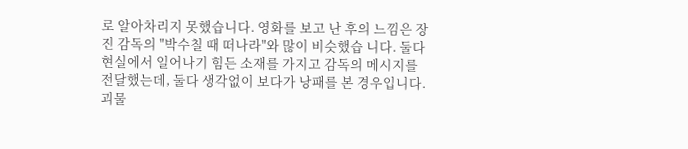로 알아차리지 못했습니다. 영화를 보고 난 후의 느낌은 장진 감독의 "박수칠 때 떠나라"와 많이 비슷했습 니다. 둘다 현실에서 일어나기 힘든 소재를 가지고 감독의 메시지를 전달했는데, 둘다 생각없이 보다가 낭패를 본 경우입니다. 괴물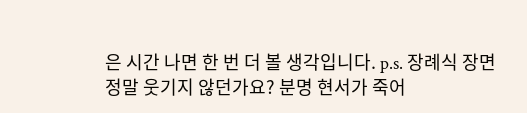은 시간 나면 한 번 더 볼 생각입니다. p.s. 장례식 장면 정말 웃기지 않던가요? 분명 현서가 죽어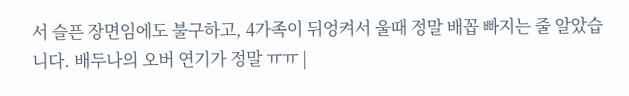서 슬픈 장면임에도 불구하고, 4가족이 뒤엉켜서 울때 정말 배꼽 빠지는 줄 알았습니다. 배두나의 오버 연기가 정말 ㅠㅠ |